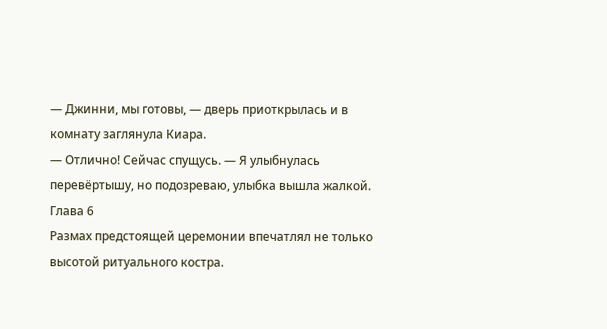— Джинни, мы готовы, — дверь приоткрылась и в комнату заглянула Киара.
— Отлично! Сейчас спущусь. — Я улыбнулась перевёртышу, но подозреваю, улыбка вышла жалкой.
Глава 6
Размах предстоящей церемонии впечатлял не только высотой ритуального костра.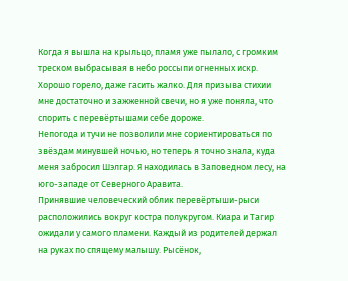Когда я вышла на крыльцо, пламя уже пылало, с громким треском выбрасывая в небо россыпи огненных искр. Хорошо горело, даже гасить жалко. Для призыва стихии мне достаточно и зажженной свечи, но я уже поняла, что спорить с перевёртышами себе дороже.
Непогода и тучи не позволили мне сориентироваться по звёздам минувшей ночью, но теперь я точно знала, куда меня забросил Шэлгар. Я находилась в Заповедном лесу, на юго-западе от Северного Аравита.
Принявшие человеческий облик перевёртыши-рыси расположились вокруг костра полукругом. Киара и Тагир ожидали у самого пламени. Каждый из родителей держал на руках по спящему малышу. Рысёнок,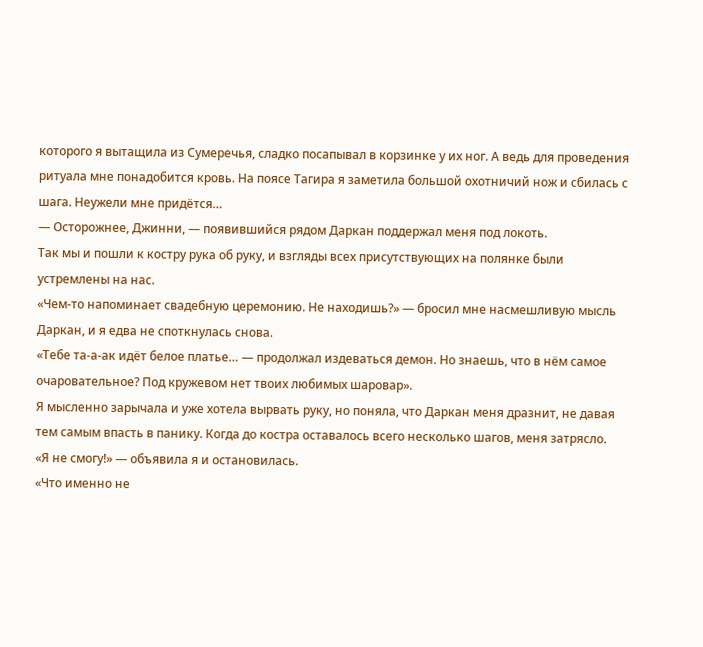которого я вытащила из Сумеречья, сладко посапывал в корзинке у их ног. А ведь для проведения ритуала мне понадобится кровь. На поясе Тагира я заметила большой охотничий нож и сбилась с шага. Неужели мне придётся…
— Осторожнее, Джинни, — появившийся рядом Даркан поддержал меня под локоть.
Так мы и пошли к костру рука об руку, и взгляды всех присутствующих на полянке были устремлены на нас.
«Чем-то напоминает свадебную церемонию. Не находишь?» — бросил мне насмешливую мысль Даркан, и я едва не споткнулась снова.
«Тебе та-а-ак идёт белое платье… — продолжал издеваться демон. Но знаешь, что в нём самое очаровательное? Под кружевом нет твоих любимых шаровар».
Я мысленно зарычала и уже хотела вырвать руку, но поняла, что Даркан меня дразнит, не давая тем самым впасть в панику. Когда до костра оставалось всего несколько шагов, меня затрясло.
«Я не смогу!» — объявила я и остановилась.
«Что именно не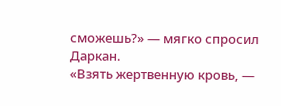сможешь?» — мягко спросил Даркан.
«Взять жертвенную кровь, —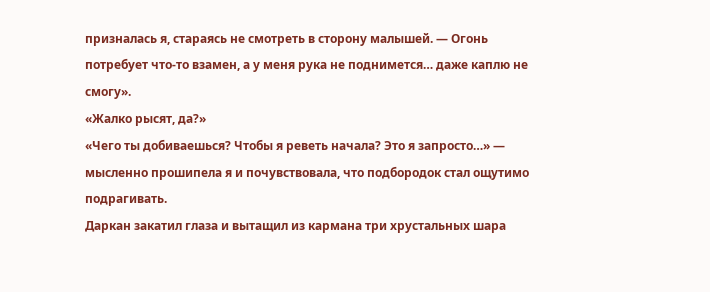призналась я, стараясь не смотреть в сторону малышей. — Огонь потребует что-то взамен, а у меня рука не поднимется… даже каплю не смогу».
«Жалко рысят, да?»
«Чего ты добиваешься? Чтобы я реветь начала? Это я запросто…» — мысленно прошипела я и почувствовала, что подбородок стал ощутимо подрагивать.
Даркан закатил глаза и вытащил из кармана три хрустальных шара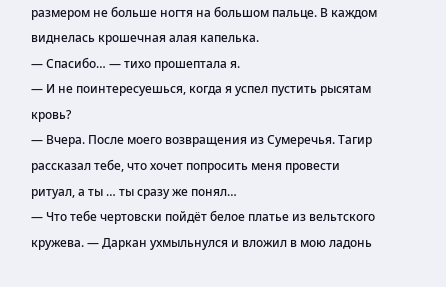размером не больше ногтя на большом пальце. В каждом виднелась крошечная алая капелька.
— Спасибо… — тихо прошептала я.
— И не поинтересуешься, когда я успел пустить рысятам кровь?
— Вчера. После моего возвращения из Сумеречья. Тагир рассказал тебе, что хочет попросить меня провести ритуал, а ты … ты сразу же понял…
— Что тебе чертовски пойдёт белое платье из вельтского кружева. — Даркан ухмыльнулся и вложил в мою ладонь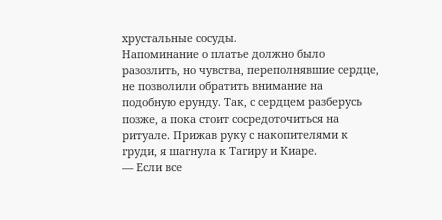хрустальные сосуды.
Напоминание о платье должно было разозлить, но чувства, переполнявшие сердце, не позволили обратить внимание на подобную ерунду. Так, с сердцем разберусь позже, а пока стоит сосредоточиться на ритуале. Прижав руку с накопителями к груди, я шагнула к Тагиру и Киаре.
— Если все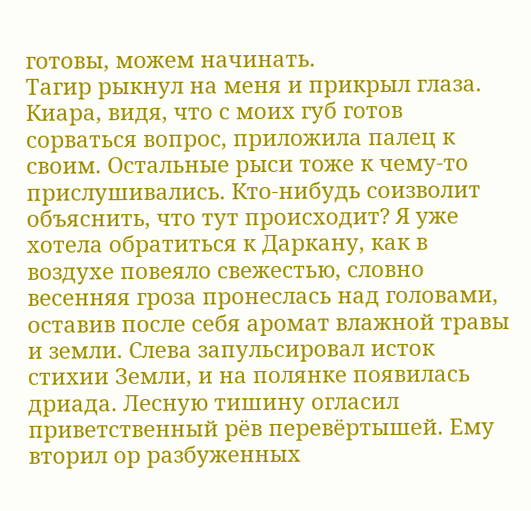готовы, можем начинать.
Тагир рыкнул на меня и прикрыл глаза. Киара, видя, что с моих губ готов сорваться вопрос, приложила палец к своим. Остальные рыси тоже к чему-то прислушивались. Кто-нибудь соизволит объяснить, что тут происходит? Я уже хотела обратиться к Даркану, как в воздухе повеяло свежестью, словно весенняя гроза пронеслась над головами, оставив после себя аромат влажной травы и земли. Слева запульсировал исток стихии Земли, и на полянке появилась дриада. Лесную тишину огласил приветственный рёв перевёртышей. Ему вторил ор разбуженных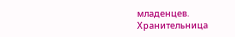младенцев.
Хранительница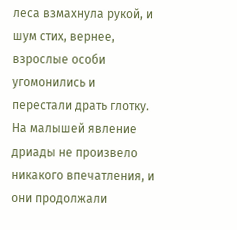леса взмахнула рукой, и шум стих, вернее, взрослые особи угомонились и перестали драть глотку. На малышей явление дриады не произвело никакого впечатления, и они продолжали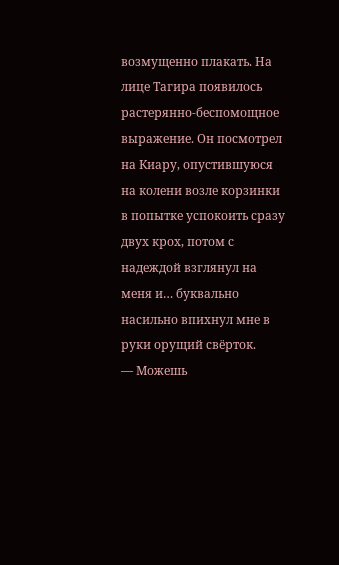возмущенно плакать. На лице Тагира появилось растерянно-беспомощное выражение. Он посмотрел на Киару, опустившуюся на колени возле корзинки в попытке успокоить сразу двух крох, потом с надеждой взглянул на меня и… буквально насильно впихнул мне в руки орущий свёрток.
— Можешь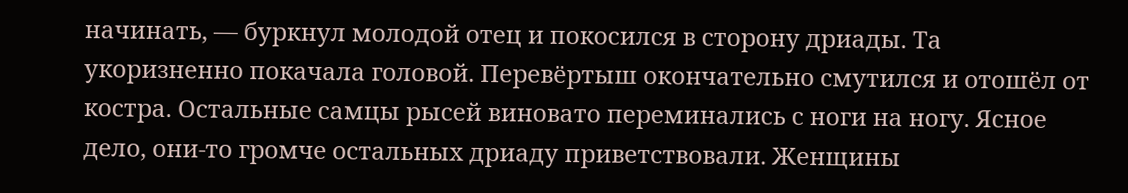начинать, — буркнул молодой отец и покосился в сторону дриады. Та укоризненно покачала головой. Перевёртыш окончательно смутился и отошёл от костра. Остальные самцы рысей виновато переминались с ноги на ногу. Ясное дело, они-то громче остальных дриаду приветствовали. Женщины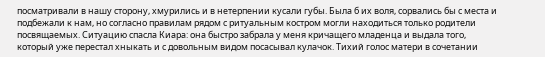посматривали в нашу сторону, хмурились и в нетерпении кусали губы. Была б их воля, сорвались бы с места и подбежали к нам, но согласно правилам рядом с ритуальным костром могли находиться только родители посвящаемых. Ситуацию спасла Киара: она быстро забрала у меня кричащего младенца и выдала того, который уже перестал хныкать и с довольным видом посасывал кулачок. Тихий голос матери в сочетании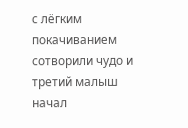с лёгким покачиванием сотворили чудо и третий малыш начал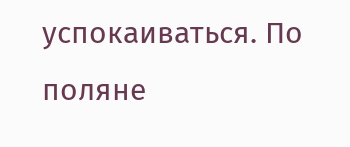успокаиваться. По поляне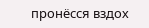пронёсся вздох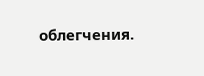облегчения.